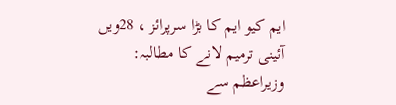ایم کیو ایم کا بڑا سرپرائز ، 28ویں آئینی ترمیم لانے کا مطالبہ: وزیراعظم سے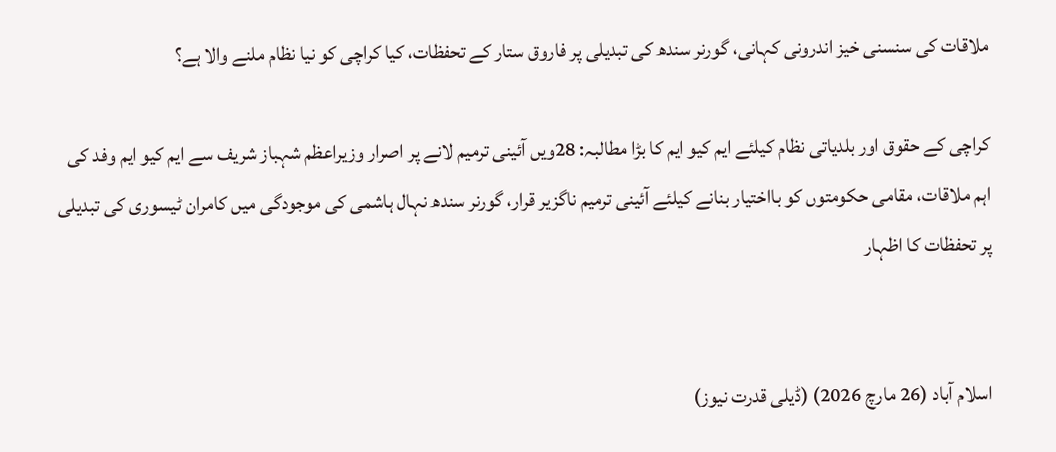ملاقات کی سنسنی خیز اندرونی کہانی، گورنر سندھ کی تبدیلی پر فاروق ستار کے تحفظات، کیا کراچی کو نیا نظام ملنے والا ہے؟

کراچی کے حقوق اور بلدیاتی نظام کیلئے ایم کیو ایم کا بڑا مطالبہ: 28ویں آئینی ترمیم لانے پر اصرار وزیراعظم شہباز شریف سے ایم کیو ایم وفد کی اہم ملاقات، مقامی حکومتوں کو بااختیار بنانے کیلئے آئینی ترمیم ناگزیر قرار، گورنر سندھ نہال ہاشمی کی موجودگی میں کامران ٹیسوری کی تبدیلی پر تحفظات کا اظہار


اسلام آباد (26 مارچ 2026) (ڈیلی قدرت نیوز)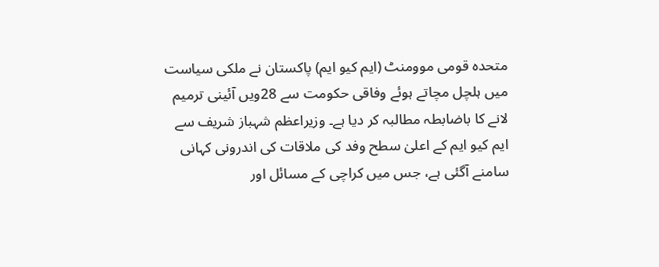متحدہ قومی موومنٹ (ایم کیو ایم) پاکستان نے ملکی سیاست میں ہلچل مچاتے ہوئے وفاقی حکومت سے 28ویں آئینی ترمیم لانے کا باضابطہ مطالبہ کر دیا ہے۔ وزیراعظم شہباز شریف سے ایم کیو ایم کے اعلیٰ سطح وفد کی ملاقات کی اندرونی کہانی سامنے آگئی ہے، جس میں کراچی کے مسائل اور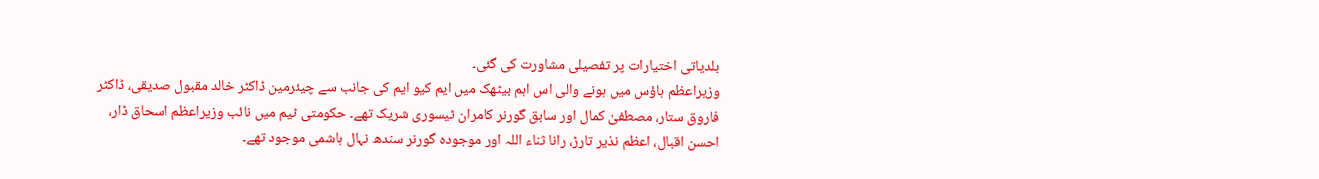بلدیاتی اختیارات پر تفصیلی مشاورت کی گئی۔
وزیراعظم ہاؤس میں ہونے والی اس اہم بیٹھک میں ایم کیو ایم کی جانب سے چیئرمین ڈاکٹر خالد مقبول صدیقی، ڈاکٹر فاروق ستار، مصطفیٰ کمال اور سابق گورنر کامران ٹیسوری شریک تھے۔ حکومتی ٹیم میں نائب وزیراعظم اسحاق ڈار، احسن اقبال، اعظم نذیر تارڑ، رانا ثناء اللہ اور موجودہ گورنر سندھ نہال ہاشمی موجود تھے۔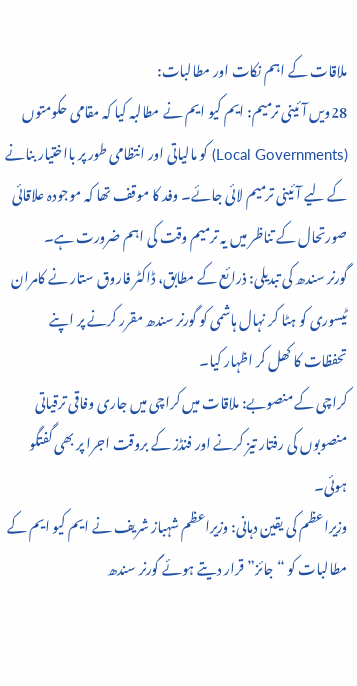ملاقات کے اہم نکات اور مطالبات:
28ویں آئینی ترمیم: ایم کیو ایم نے مطالبہ کیا کہ مقامی حکومتوں (Local Governments) کو مالیاتی اور انتظامی طور پر بااختیار بنانے کے لیے آئینی ترمیم لائی جائے۔ وفد کا موقف تھا کہ موجودہ علاقائی صورتحال کے تناظر میں یہ ترمیم وقت کی اہم ضرورت ہے۔
گورنر سندھ کی تبدیلی: ذرائع کے مطابق، ڈاکٹر فاروق ستار نے کامران ٹیسوری کو ہٹا کر نہال ہاشمی کو گورنر سندھ مقرر کرنے پر اپنے تحفظات کا کھل کر اظہار کیا۔
کراچی کے منصوبے: ملاقات میں کراچی میں جاری وفاقی ترقیاتی منصوبوں کی رفتار تیز کرنے اور فنڈز کے بروقت اجرا پر بھی گفتگو ہوئی۔
وزیراعظم کی یقین دہانی: وزیراعظم شہباز شریف نے ایم کیو ایم کے مطالبات کو “جائز” قرار دیتے ہوئے گورنر سندھ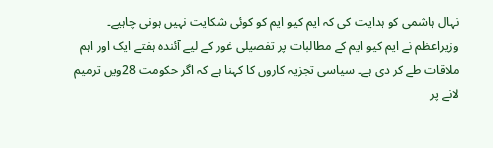نہال ہاشمی کو ہدایت کی کہ ایم کیو ایم کو کوئی شکایت نہیں ہونی چاہیے۔
وزیراعظم نے ایم کیو ایم کے مطالبات پر تفصیلی غور کے لیے آئندہ ہفتے ایک اور اہم ملاقات طے کر دی ہے۔ سیاسی تجزیہ کاروں کا کہنا ہے کہ اگر حکومت 28ویں ترمیم لانے پر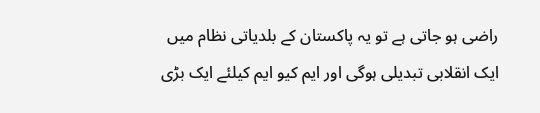راضی ہو جاتی ہے تو یہ پاکستان کے بلدیاتی نظام میں ایک انقلابی تبدیلی ہوگی اور ایم کیو ایم کیلئے ایک بڑی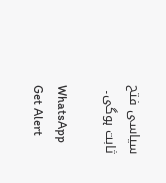سیاسی فتح ثابت ہوگی۔

WhatsApp
Get Alert